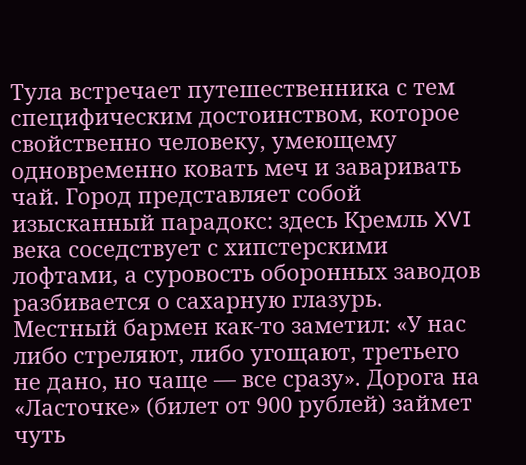Тула встречает путешественника с тем специфическим достоинством, которое свойственно человеку, умеющему одновременно ковать меч и заваривать чай. Город представляет собой изысканный парадокс: здесь Кремль XVI века соседствует с хипстерскими лофтами, а суровость оборонных заводов разбивается о сахарную глазурь. Местный бармен как-то заметил: «У нас либо стреляют, либо угощают, третьего не дано, но чаще — все сразу». Дорога на «Ласточке» (билет от 900 рублей) займет чуть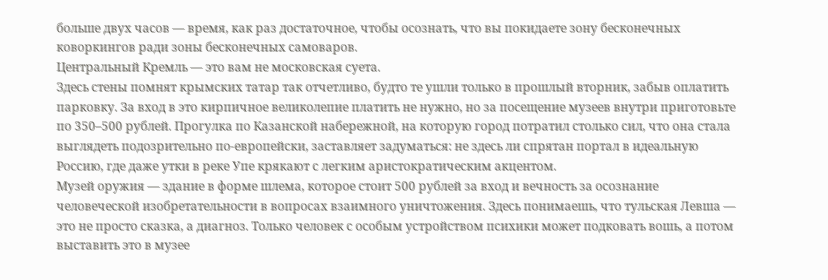больше двух часов — время, как раз достаточное, чтобы осознать, что вы покидаете зону бесконечных коворкингов ради зоны бесконечных самоваров.
Центральный Кремль — это вам не московская суета.
Здесь стены помнят крымских татар так отчетливо, будто те ушли только в прошлый вторник, забыв оплатить парковку. За вход в это кирпичное великолепие платить не нужно, но за посещение музеев внутри приготовьте по 350–500 рублей. Прогулка по Казанской набережной, на которую город потратил столько сил, что она стала выглядеть подозрительно по-европейски, заставляет задуматься: не здесь ли спрятан портал в идеальную Россию, где даже утки в реке Упе крякают с легким аристократическим акцентом.
Музей оружия — здание в форме шлема, которое стоит 500 рублей за вход и вечность за осознание человеческой изобретательности в вопросах взаимного уничтожения. Здесь понимаешь, что тульская Левша — это не просто сказка, а диагноз. Только человек с особым устройством психики может подковать вошь, а потом выставить это в музее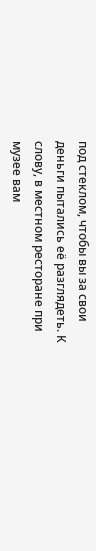под стеклом, чтобы вы за свои деньги пытались её разглядеть. К слову, в местном ресторане при музее вам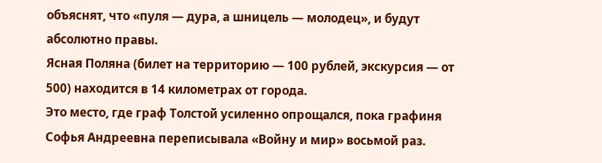объяснят, что «пуля — дура, а шницель — молодец», и будут абсолютно правы.
Ясная Поляна (билет на территорию — 100 рублей, экскурсия — от 500) находится в 14 километрах от города.
Это место, где граф Толстой усиленно опрощался, пока графиня Софья Андреевна переписывала «Войну и мир» восьмой раз.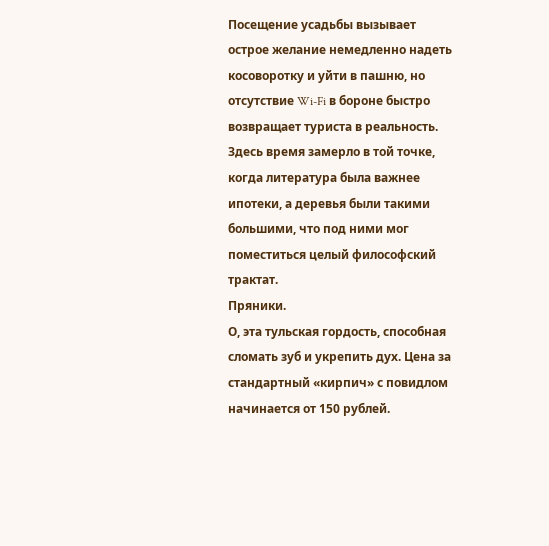Посещение усадьбы вызывает острое желание немедленно надеть косоворотку и уйти в пашню, но отсутствие Wi-Fi в бороне быстро возвращает туриста в реальность. Здесь время замерло в той точке, когда литература была важнее ипотеки, а деревья были такими большими, что под ними мог поместиться целый философский трактат.
Пряники.
О, эта тульская гордость, способная сломать зуб и укрепить дух. Цена за стандартный «кирпич» с повидлом начинается от 150 рублей.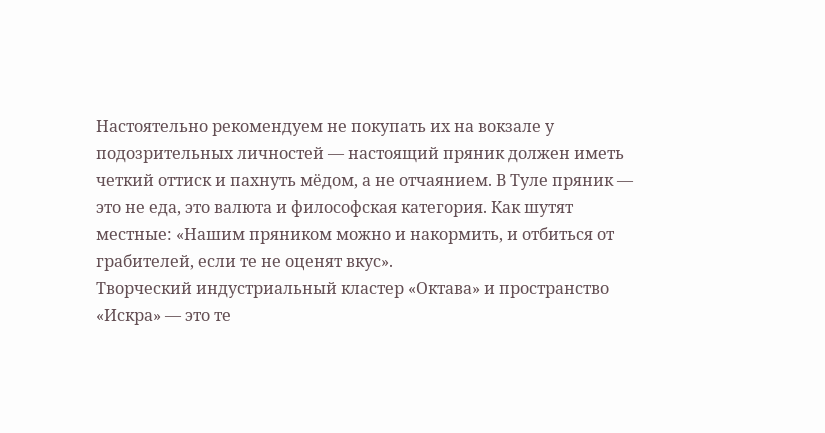Настоятельно рекомендуем не покупать их на вокзале у подозрительных личностей — настоящий пряник должен иметь четкий оттиск и пахнуть мёдом, а не отчаянием. В Туле пряник — это не еда, это валюта и философская категория. Как шутят местные: «Нашим пряником можно и накормить, и отбиться от грабителей, если те не оценят вкус».
Творческий индустриальный кластер «Октава» и пространство «Искра» — это те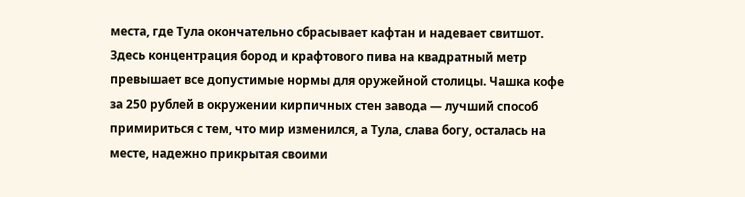места, где Тула окончательно сбрасывает кафтан и надевает свитшот. Здесь концентрация бород и крафтового пива на квадратный метр превышает все допустимые нормы для оружейной столицы. Чашка кофе за 250 рублей в окружении кирпичных стен завода — лучший способ примириться с тем, что мир изменился, а Тула, слава богу, осталась на месте, надежно прикрытая своими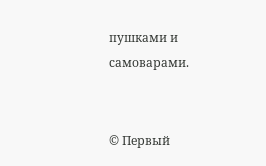пушками и самоварами.


© Первый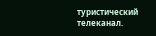туристический телеканал.